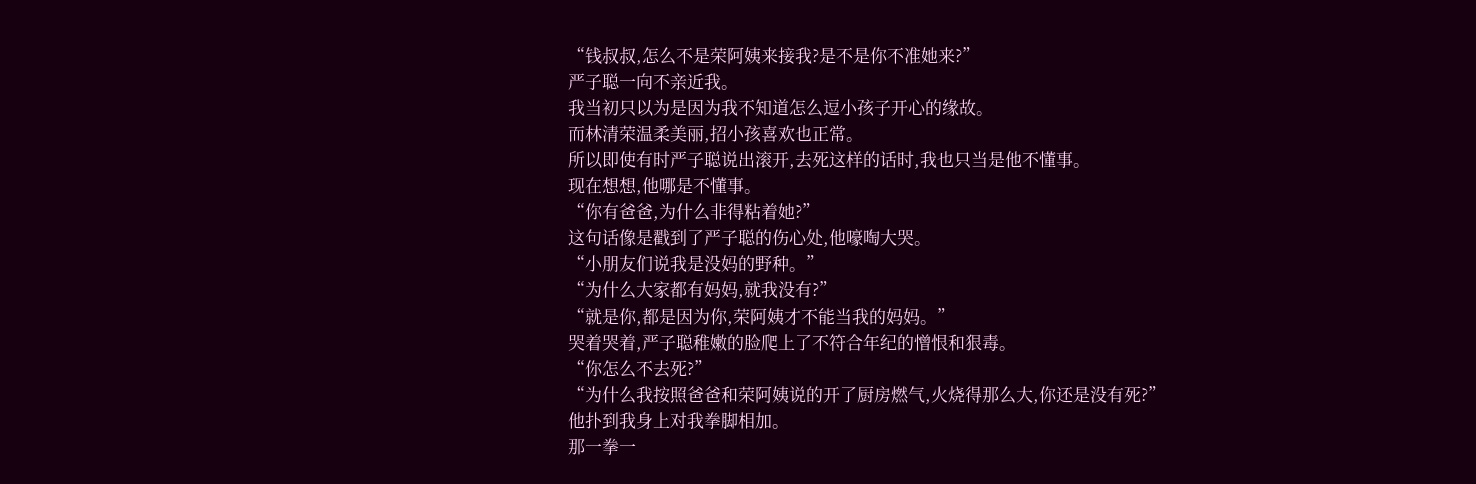“钱叔叔,怎么不是荣阿姨来接我?是不是你不准她来?”
严子聪一向不亲近我。
我当初只以为是因为我不知道怎么逗小孩子开心的缘故。
而林清荣温柔美丽,招小孩喜欢也正常。
所以即使有时严子聪说出滚开,去死这样的话时,我也只当是他不懂事。
现在想想,他哪是不懂事。
“你有爸爸,为什么非得粘着她?”
这句话像是戳到了严子聪的伤心处,他嚎啕大哭。
“小朋友们说我是没妈的野种。”
“为什么大家都有妈妈,就我没有?”
“就是你,都是因为你,荣阿姨才不能当我的妈妈。”
哭着哭着,严子聪稚嫩的脸爬上了不符合年纪的憎恨和狠毒。
“你怎么不去死?”
“为什么我按照爸爸和荣阿姨说的开了厨房燃气,火烧得那么大,你还是没有死?”
他扑到我身上对我拳脚相加。
那一拳一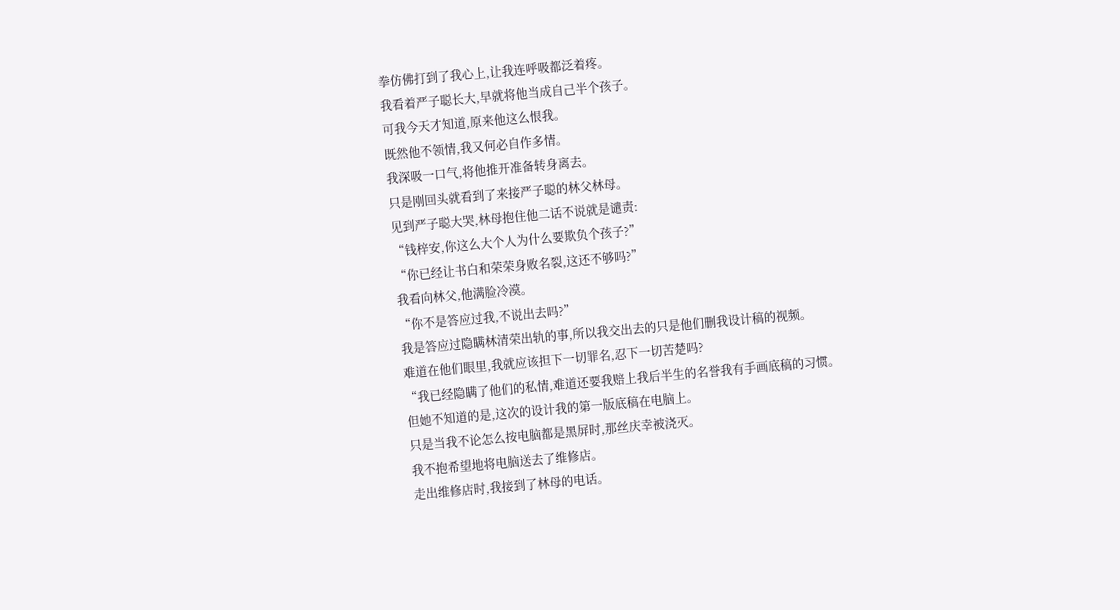拳仿佛打到了我心上,让我连呼吸都泛着疼。
我看着严子聪长大,早就将他当成自己半个孩子。
可我今天才知道,原来他这么恨我。
既然他不领情,我又何必自作多情。
我深吸一口气,将他推开准备转身离去。
只是刚回头就看到了来接严子聪的林父林母。
见到严子聪大哭,林母抱住他二话不说就是谴责:
“钱梓安,你这么大个人为什么要欺负个孩子?”
“你已经让书白和荣荣身败名裂,这还不够吗?”
我看向林父,他满脸冷漠。
“你不是答应过我,不说出去吗?”
我是答应过隐瞒林清荣出轨的事,所以我交出去的只是他们删我设计稿的视频。
难道在他们眼里,我就应该担下一切罪名,忍下一切苦楚吗?
“我已经隐瞒了他们的私情,难道还要我赔上我后半生的名誉我有手画底稿的习惯。
但她不知道的是,这次的设计我的第一版底稿在电脑上。
只是当我不论怎么按电脑都是黑屏时,那丝庆幸被浇灭。
我不抱希望地将电脑送去了维修店。
走出维修店时,我接到了林母的电话。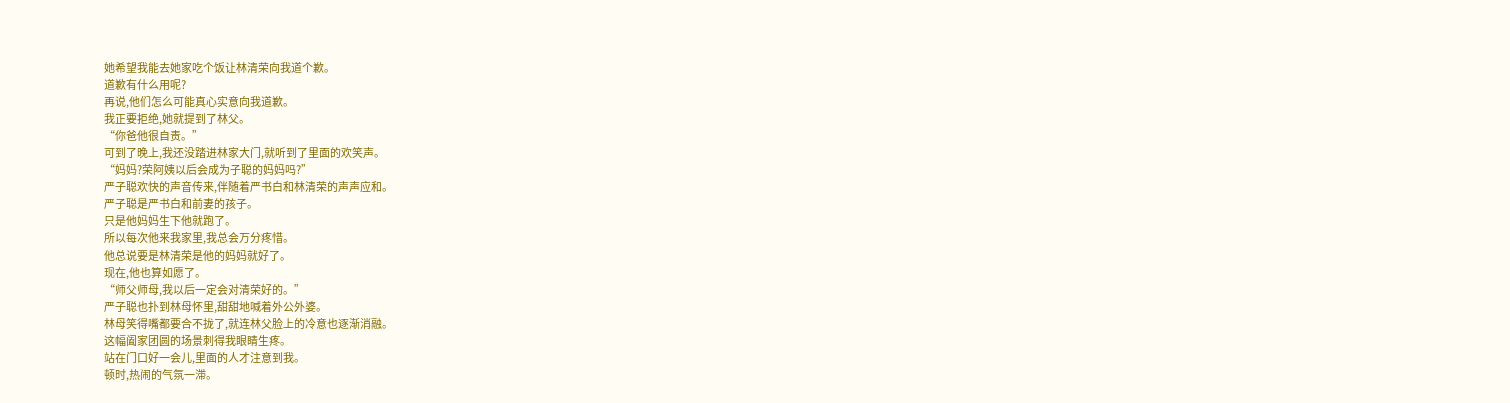她希望我能去她家吃个饭让林清荣向我道个歉。
道歉有什么用呢?
再说,他们怎么可能真心实意向我道歉。
我正要拒绝,她就提到了林父。
“你爸他很自责。”
可到了晚上,我还没踏进林家大门,就听到了里面的欢笑声。
“妈妈?荣阿姨以后会成为子聪的妈妈吗?”
严子聪欢快的声音传来,伴随着严书白和林清荣的声声应和。
严子聪是严书白和前妻的孩子。
只是他妈妈生下他就跑了。
所以每次他来我家里,我总会万分疼惜。
他总说要是林清荣是他的妈妈就好了。
现在,他也算如愿了。
“师父师母,我以后一定会对清荣好的。”
严子聪也扑到林母怀里,甜甜地喊着外公外婆。
林母笑得嘴都要合不拢了,就连林父脸上的冷意也逐渐消融。
这幅阖家团圆的场景刺得我眼睛生疼。
站在门口好一会儿,里面的人才注意到我。
顿时,热闹的气氛一滞。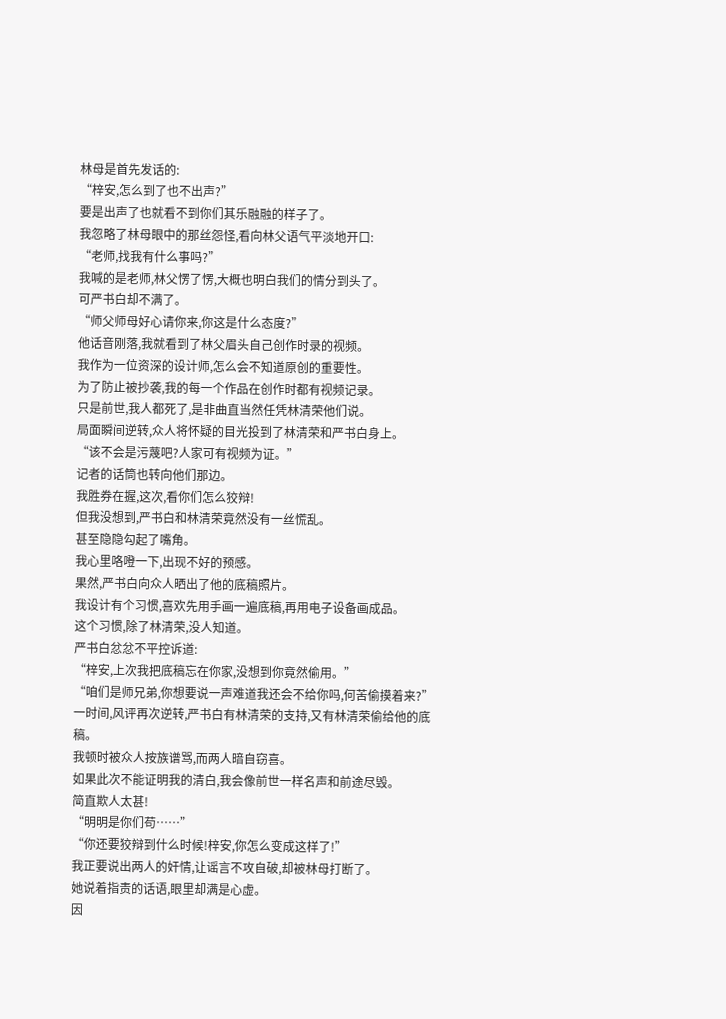林母是首先发话的:
“梓安,怎么到了也不出声?”
要是出声了也就看不到你们其乐融融的样子了。
我忽略了林母眼中的那丝怨怪,看向林父语气平淡地开口:
“老师,找我有什么事吗?”
我喊的是老师,林父愣了愣,大概也明白我们的情分到头了。
可严书白却不满了。
“师父师母好心请你来,你这是什么态度?”
他话音刚落,我就看到了林父眉头自己创作时录的视频。
我作为一位资深的设计师,怎么会不知道原创的重要性。
为了防止被抄袭,我的每一个作品在创作时都有视频记录。
只是前世,我人都死了,是非曲直当然任凭林清荣他们说。
局面瞬间逆转,众人将怀疑的目光投到了林清荣和严书白身上。
“该不会是污蔑吧?人家可有视频为证。”
记者的话筒也转向他们那边。
我胜券在握,这次,看你们怎么狡辩!
但我没想到,严书白和林清荣竟然没有一丝慌乱。
甚至隐隐勾起了嘴角。
我心里咯噔一下,出现不好的预感。
果然,严书白向众人晒出了他的底稿照片。
我设计有个习惯,喜欢先用手画一遍底稿,再用电子设备画成品。
这个习惯,除了林清荣,没人知道。
严书白忿忿不平控诉道:
“梓安,上次我把底稿忘在你家,没想到你竟然偷用。”
“咱们是师兄弟,你想要说一声难道我还会不给你吗,何苦偷摸着来?”
一时间,风评再次逆转,严书白有林清荣的支持,又有林清荣偷给他的底稿。
我顿时被众人按族谱骂,而两人暗自窃喜。
如果此次不能证明我的清白,我会像前世一样名声和前途尽毁。
简直欺人太甚!
“明明是你们苟……”
“你还要狡辩到什么时候!梓安,你怎么变成这样了!”
我正要说出两人的奸情,让谣言不攻自破,却被林母打断了。
她说着指责的话语,眼里却满是心虚。
因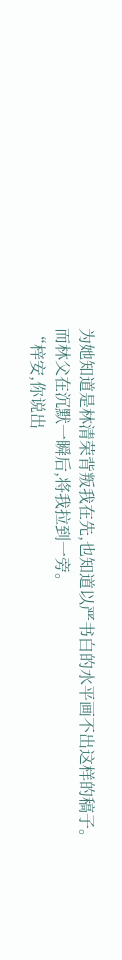为她知道是林清荣背叛我在先,也知道以严书白的水平画不出这样的稿子。
而林父在沉默一瞬后,将我拉到一旁。
“梓安,你说出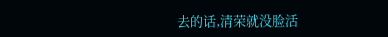去的话,清荣就没脸活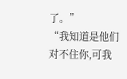了。”
“我知道是他们对不住你,可我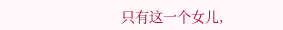只有这一个女儿,